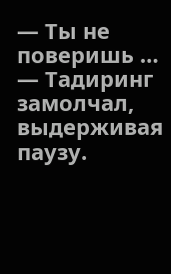— Ты не поверишь … — Тадиринг замолчал, выдерживая паузу.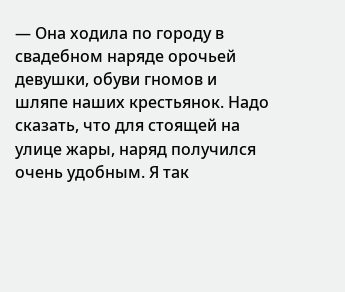— Она ходила по городу в свадебном наряде орочьей девушки, обуви гномов и шляпе наших крестьянок. Надо сказать, что для стоящей на улице жары, наряд получился очень удобным. Я так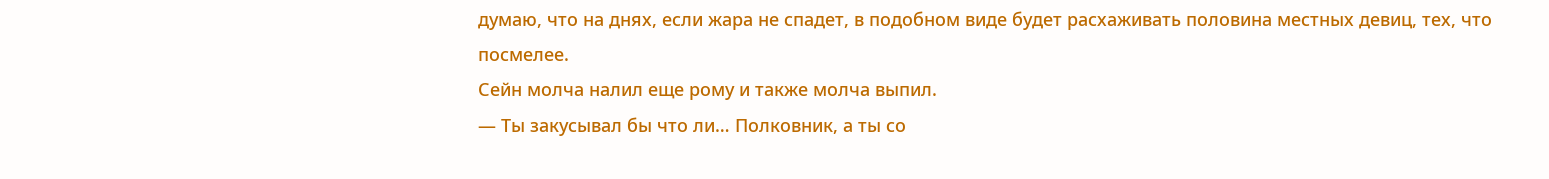думаю, что на днях, если жара не спадет, в подобном виде будет расхаживать половина местных девиц, тех, что посмелее.
Сейн молча налил еще рому и также молча выпил.
— Ты закусывал бы что ли… Полковник, а ты со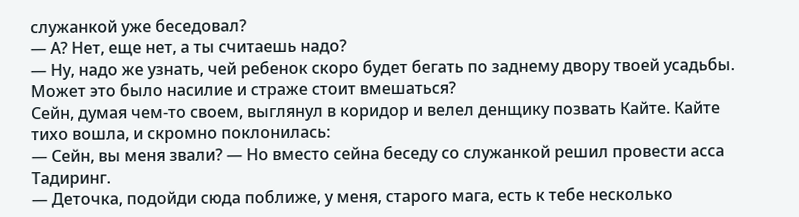служанкой уже беседовал?
— А? Нет, еще нет, а ты считаешь надо?
— Ну, надо же узнать, чей ребенок скоро будет бегать по заднему двору твоей усадьбы. Может это было насилие и страже стоит вмешаться?
Сейн, думая чем-то своем, выглянул в коридор и велел денщику позвать Кайте. Кайте тихо вошла, и скромно поклонилась:
— Сейн, вы меня звали? — Но вместо сейна беседу со служанкой решил провести асса Тадиринг.
— Деточка, подойди сюда поближе, у меня, старого мага, есть к тебе несколько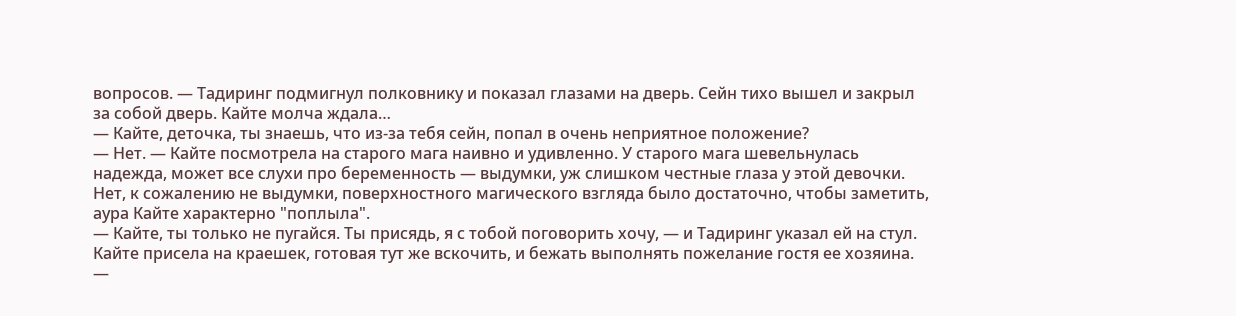вопросов. — Тадиринг подмигнул полковнику и показал глазами на дверь. Сейн тихо вышел и закрыл за собой дверь. Кайте молча ждала…
— Кайте, деточка, ты знаешь, что из-за тебя сейн, попал в очень неприятное положение?
— Нет. — Кайте посмотрела на старого мага наивно и удивленно. У старого мага шевельнулась надежда, может все слухи про беременность — выдумки, уж слишком честные глаза у этой девочки. Нет, к сожалению не выдумки, поверхностного магического взгляда было достаточно, чтобы заметить, аура Кайте характерно "поплыла".
— Кайте, ты только не пугайся. Ты присядь, я с тобой поговорить хочу, — и Тадиринг указал ей на стул. Кайте присела на краешек, готовая тут же вскочить, и бежать выполнять пожелание гостя ее хозяина.
—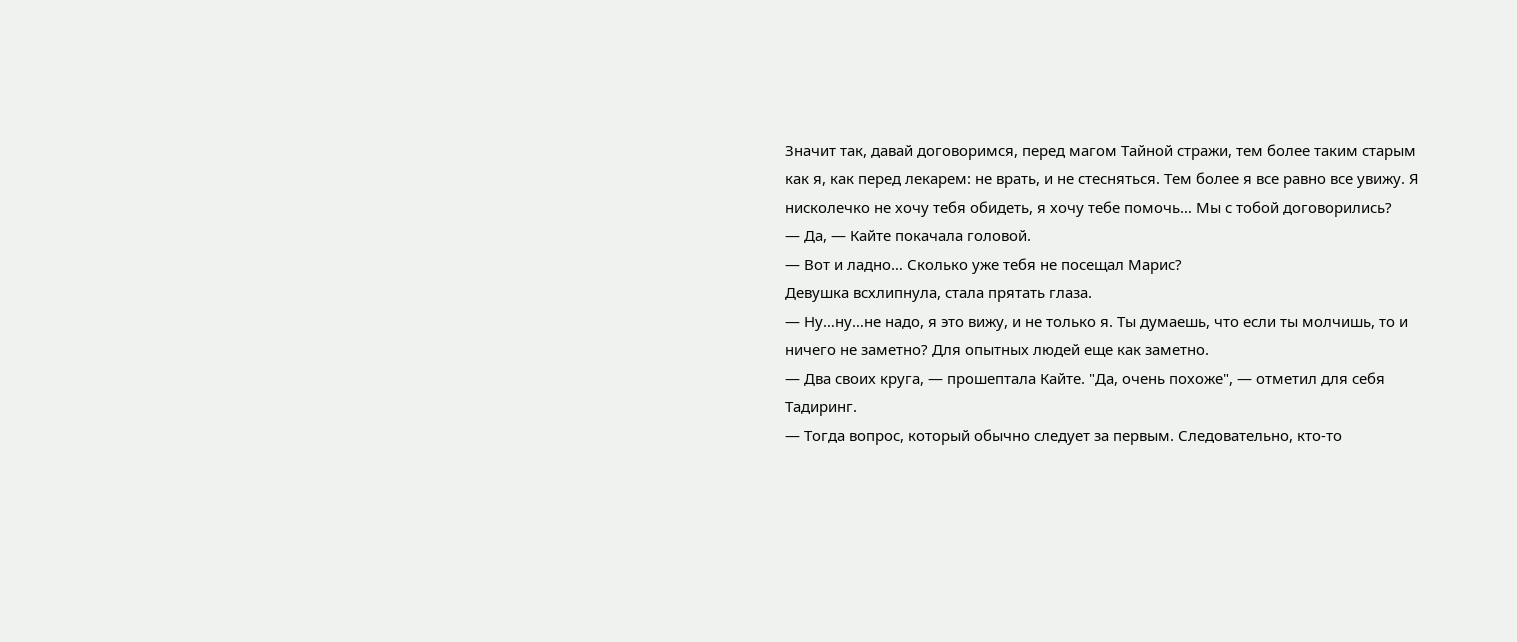Значит так, давай договоримся, перед магом Тайной стражи, тем более таким старым как я, как перед лекарем: не врать, и не стесняться. Тем более я все равно все увижу. Я нисколечко не хочу тебя обидеть, я хочу тебе помочь… Мы с тобой договорились?
— Да, — Кайте покачала головой.
— Вот и ладно… Сколько уже тебя не посещал Марис?
Девушка всхлипнула, стала прятать глаза.
— Ну…ну…не надо, я это вижу, и не только я. Ты думаешь, что если ты молчишь, то и ничего не заметно? Для опытных людей еще как заметно.
— Два своих круга, — прошептала Кайте. "Да, очень похоже", — отметил для себя Тадиринг.
— Тогда вопрос, который обычно следует за первым. Следовательно, кто-то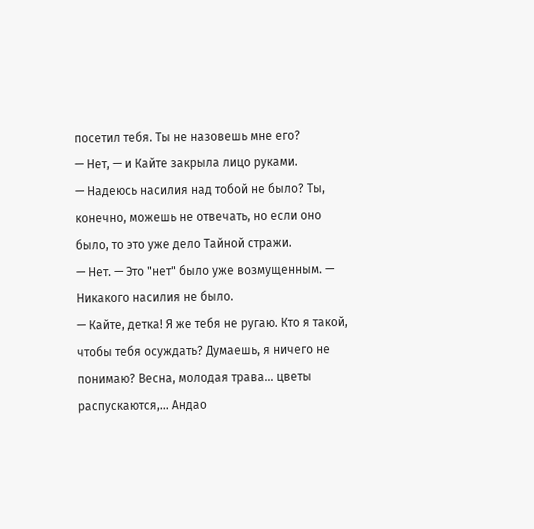посетил тебя. Ты не назовешь мне его?
— Нет, — и Кайте закрыла лицо руками.
— Надеюсь насилия над тобой не было? Ты, конечно, можешь не отвечать, но если оно было, то это уже дело Тайной стражи.
— Нет. — Это "нет" было уже возмущенным. — Никакого насилия не было.
— Кайте, детка! Я же тебя не ругаю. Кто я такой, чтобы тебя осуждать? Думаешь, я ничего не понимаю? Весна, молодая трава… цветы распускаются,… Андао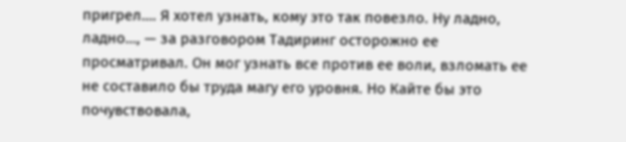пригрел…. Я хотел узнать, кому это так повезло. Ну ладно, ладно…, — за разговором Тадиринг осторожно ее просматривал. Он мог узнать все против ее воли, взломать ее не составило бы труда магу его уровня. Но Кайте бы это почувствовала,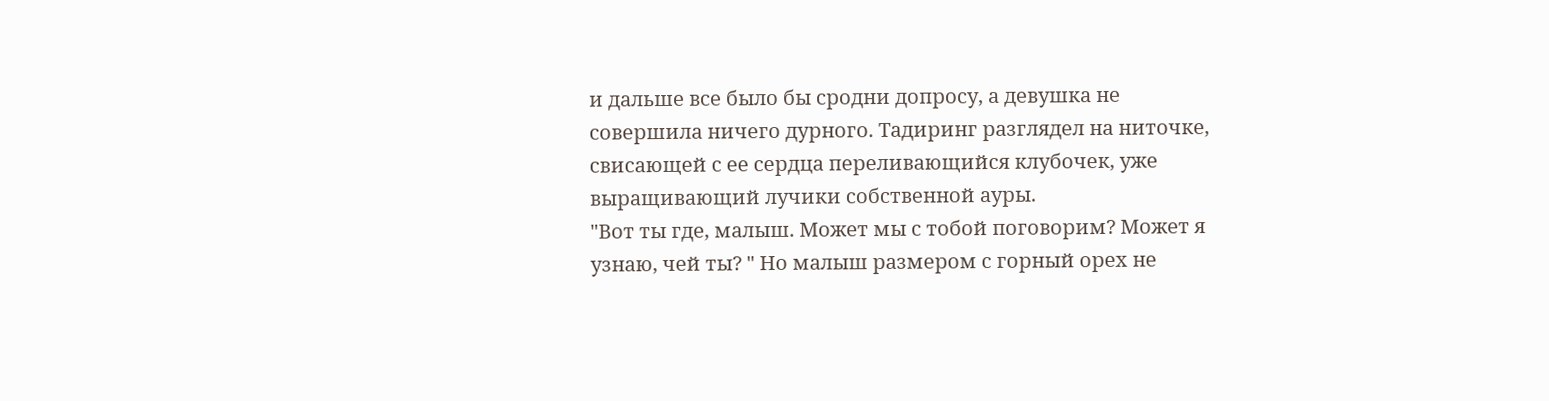и дальше все было бы сродни допросу, а девушка не совершила ничего дурного. Тадиринг разглядел на ниточке, свисающей с ее сердца переливающийся клубочек, уже выращивающий лучики собственной ауры.
"Вот ты где, малыш. Может мы с тобой поговорим? Может я узнаю, чей ты? " Но малыш размером с горный орех не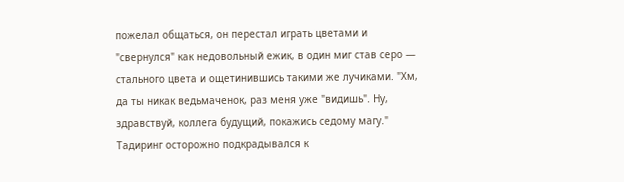пожелал общаться, он перестал играть цветами и "свернулся" как недовольный ежик, в один миг став серо — стального цвета и ощетинившись такими же лучиками. "Хм, да ты никак ведьмаченок, раз меня уже "видишь". Ну, здравствуй, коллега будущий, покажись седому магу." Тадиринг осторожно подкрадывался к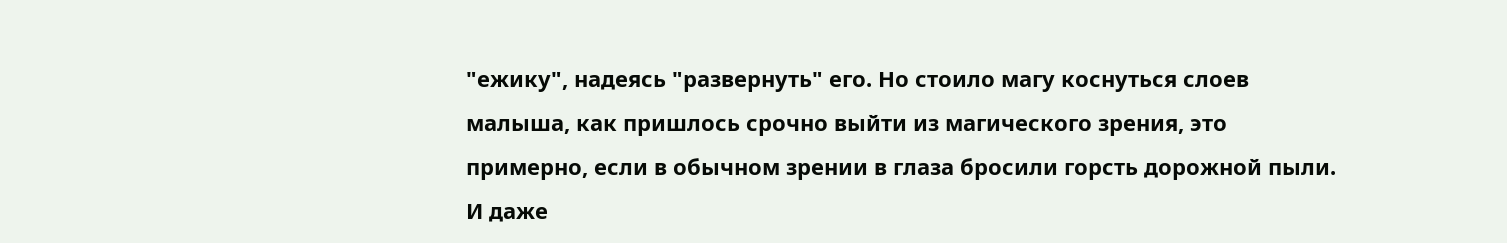"ежику", надеясь "развернуть" его. Но стоило магу коснуться слоев малыша, как пришлось срочно выйти из магического зрения, это примерно, если в обычном зрении в глаза бросили горсть дорожной пыли. И даже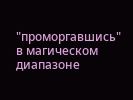"проморгавшись" в магическом диапазоне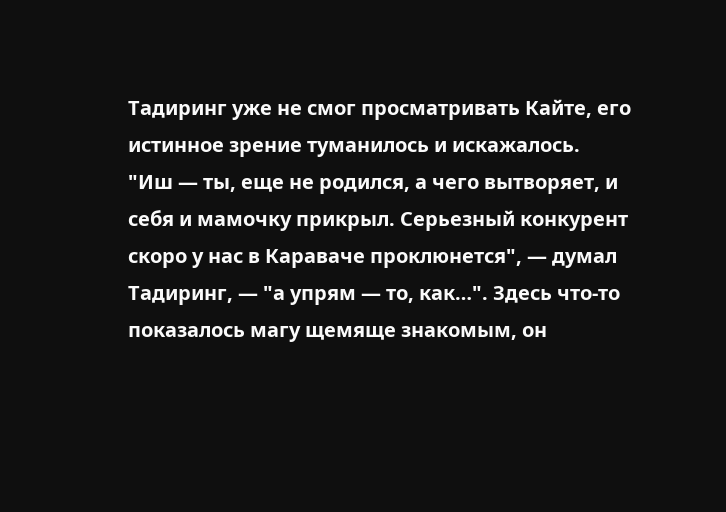Тадиринг уже не смог просматривать Кайте, его истинное зрение туманилось и искажалось.
"Иш — ты, еще не родился, а чего вытворяет, и себя и мамочку прикрыл. Серьезный конкурент скоро у нас в Караваче проклюнется", — думал Тадиринг, — "а упрям — то, как…". Здесь что-то показалось магу щемяще знакомым, он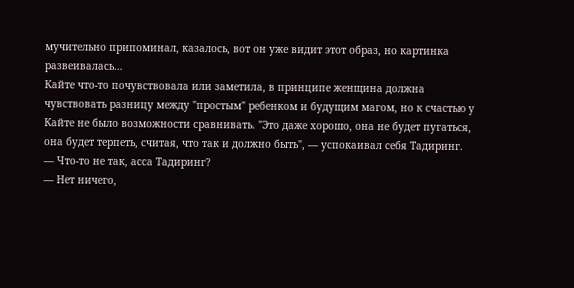мучительно припоминал, казалось, вот он уже видит этот образ, но картинка развеивалась…
Кайте что-то почувствовала или заметила, в принципе женщина должна чувствовать разницу между "простым" ребенком и будущим магом, но к счастью у Кайте не было возможности сравнивать. "Это даже хорошо, она не будет пугаться, она будет терпеть, считая, что так и должно быть", — успокаивал себя Тадиринг.
— Что-то не так, асса Тадиринг?
— Нет ничего,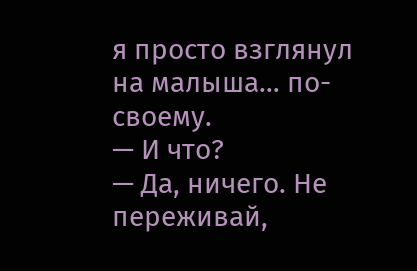я просто взглянул на малыша… по-своему.
— И что?
— Да, ничего. Не переживай,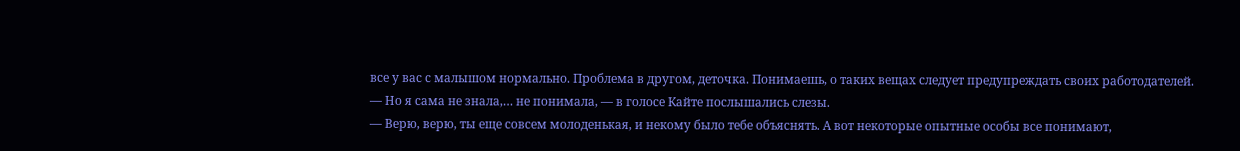все у вас с малышом нормально. Проблема в другом, деточка. Понимаешь, о таких вещах следует предупреждать своих работодателей.
— Но я сама не знала,… не понимала, — в голосе Кайте послышались слезы.
— Верю, верю, ты еще совсем молоденькая, и некому было тебе объяснять. А вот некоторые опытные особы все понимают,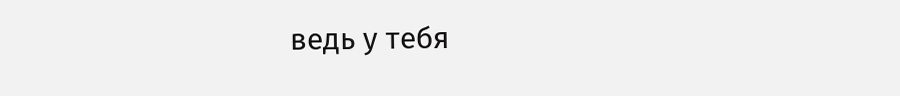ведь у тебя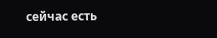сейчас есть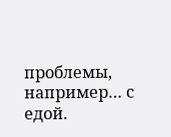проблемы, например… с едой.